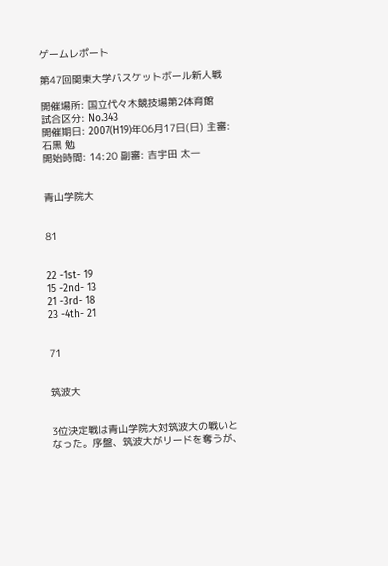ゲームレポート

第47回関東大学バスケットボール新人戦

開催場所: 国立代々木競技場第2体育館
試合区分: No.343
開催期日: 2007(H19)年06月17日(日) 主審: 石黒 勉
開始時間: 14:20 副審: 吉宇田 太一


青山学院大


81


22 -1st- 19
15 -2nd- 13
21 -3rd- 18
23 -4th- 21


71


筑波大


3位決定戦は青山学院大対筑波大の戦いとなった。序盤、筑波大がリードを奪うが、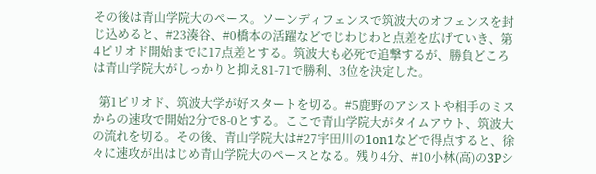その後は青山学院大のペース。ソーンディフェンスで筑波大のオフェンスを封じ込めると、#23湊谷、#0橋本の活躍などでじわじわと点差を広げていき、第4ピリオド開始までに17点差とする。筑波大も必死で追撃するが、勝負どころは青山学院大がしっかりと抑え81-71で勝利、3位を決定した。

  第1ピリオド、筑波大学が好スタートを切る。#5鹿野のアシストや相手のミスからの速攻で開始2分で8-0とする。ここで青山学院大がタイムアウト、筑波大の流れを切る。その後、青山学院大は#27宇田川の1on1などで得点すると、徐々に速攻が出はじめ青山学院大のペースとなる。残り4分、#10小林(高)の3Pシ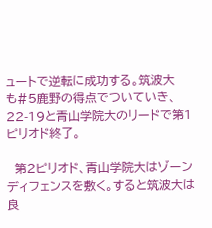ュートで逆転に成功する。筑波大も#5鹿野の得点でついていき、22-19と青山学院大のリードで第1ピリオド終了。

  第2ピリオド、青山学院大はゾーンディフェンスを敷く。すると筑波大は良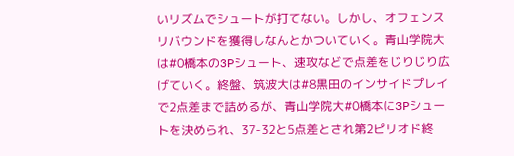いリズムでシュートが打てない。しかし、オフェンスリバウンドを獲得しなんとかついていく。青山学院大は#0橋本の3Pシュート、速攻などで点差をじりじり広げていく。終盤、筑波大は#8黒田のインサイドプレイで2点差まで詰めるが、青山学院大#0橋本に3Pシュートを決められ、37-32と5点差とされ第2ピリオド終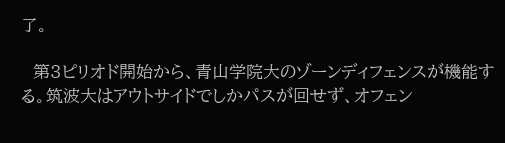了。

  第3ピリオド開始から、青山学院大のゾーンディフェンスが機能する。筑波大はアウトサイドでしかパスが回せず、オフェン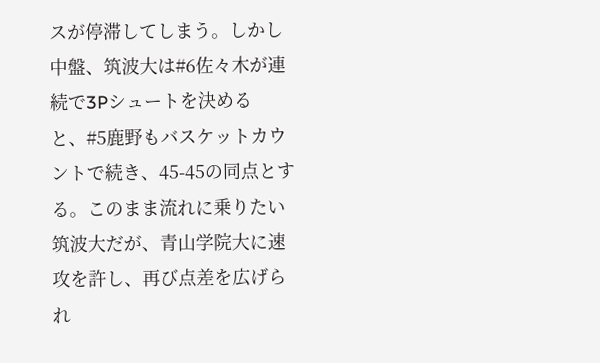スが停滞してしまう。しかし中盤、筑波大は#6佐々木が連続で3Pシュートを決めると、#5鹿野もバスケットカウントで続き、45-45の同点とする。このまま流れに乗りたい筑波大だが、青山学院大に速攻を許し、再び点差を広げられ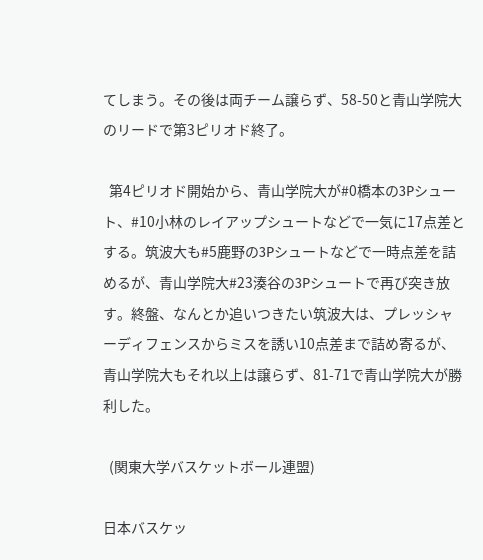てしまう。その後は両チーム譲らず、58-50と青山学院大のリードで第3ピリオド終了。

  第4ピリオド開始から、青山学院大が#0橋本の3Pシュート、#10小林のレイアップシュートなどで一気に17点差とする。筑波大も#5鹿野の3Pシュートなどで一時点差を詰めるが、青山学院大#23湊谷の3Pシュートで再び突き放す。終盤、なんとか追いつきたい筑波大は、プレッシャーディフェンスからミスを誘い10点差まで詰め寄るが、青山学院大もそれ以上は譲らず、81-71で青山学院大が勝利した。

  (関東大学バスケットボール連盟)

日本バスケッ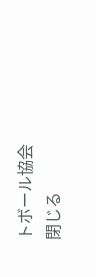トボール協会
閉じる